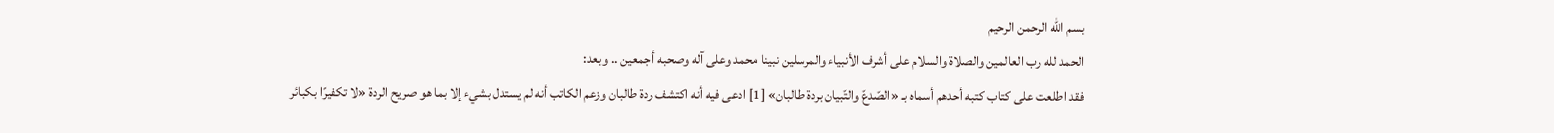بسم الله الرحمن الرحيم
الحمد لله رب العالمين والصلاة والسلام على أشرف الأنبياء والمرسلين نبينا محمد وعلى آله وصحبه أجمعين .. وبعد:
فقد اطلعت على كتاب كتبه أحدهم أسماه بـ «الصّدعّ والتّبيان بردة طالبان» [1] ادعى فيه أنه اكتشف ردة طالبان وزعم الكاتب أنه لم يستدل بشيء إلا بما هو صريح الردة «لا تكفيرًا بكبائر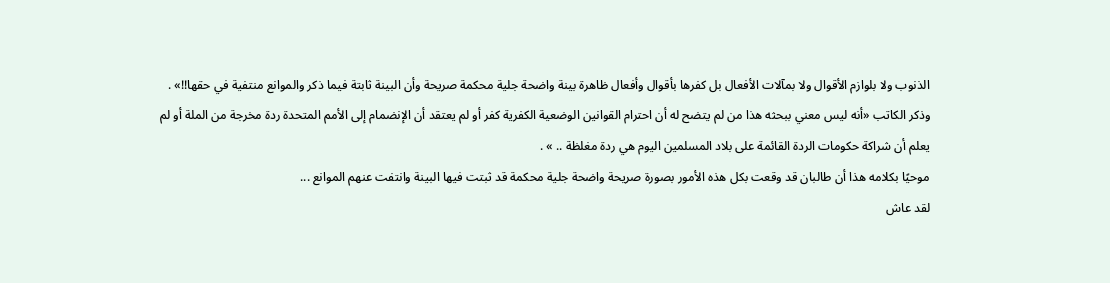الذنوب ولا بلوازم الأقوال ولا بمآلات الأفعال بل كفرها بأقوال وأفعال ظاهرة بينة واضحة جلية محكمة صريحة وأن البينة ثابتة فيما ذكر والموانع منتفية في حقها!!» .
وذكر الكاتب «أنه ليس معني ببحثه هذا من لم يتضح له أن احترام القوانين الوضعية الكفرية كفر أو لم يعتقد أن الإنضمام إلى الأمم المتحدة ردة مخرجة من الملة أو لم يعلم أن شراكة حكومات الردة القائمة على بلاد المسلمين اليوم هي ردة مغلظة .. » .
موحيًا بكلامه هذا أن طالبان قد وقعت بكل هذه الأمور بصورة صريحة واضحة جلية محكمة قد ثبتت فيها البينة وانتفت عنهم الموانع ...
لقد عاش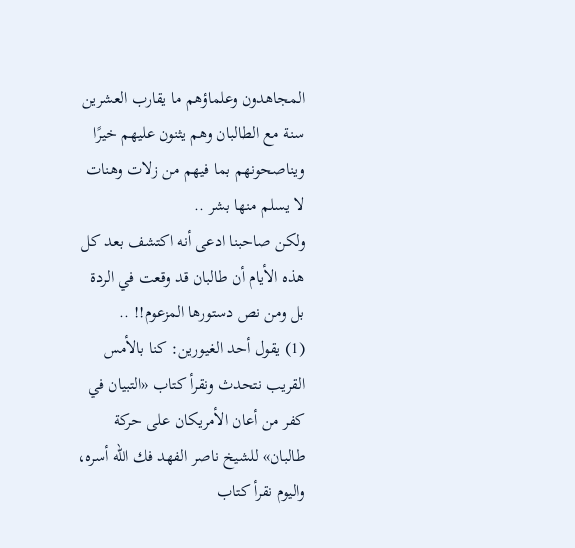المجاهدون وعلماؤهم ما يقارب العشرين سنة مع الطالبان وهم يثنون عليهم خيرًا ويناصحونهم بما فيهم من زلات وهنات لا يسلم منها بشر ..
ولكن صاحبنا ادعى أنه اكتشف بعد كل هذه الأيام أن طالبان قد وقعت في الردة بل ومن نص دستورها المزعوم!! ..
(1) يقول أحد الغيورين: كنا بالأمس القريب نتحدث ونقرأ كتاب «التبيان في كفر من أعان الأمريكان على حركة طالبان» للشيخ ناصر الفهد فك الله أسره، واليوم نقرأ كتاب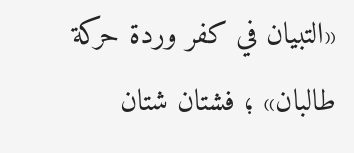«التبيان في كفر وردة حركة طالبان» ؛ فشتان شتان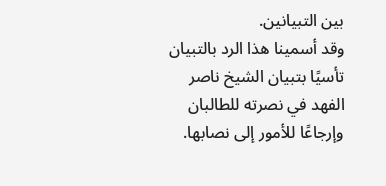بين التبيانين.
وقد أسمينا هذا الرد بالتبيان تأسيًا بتبيان الشيخ ناصر الفهد في نصرته للطالبان وإرجاعًا للأمور إلى نصابها.